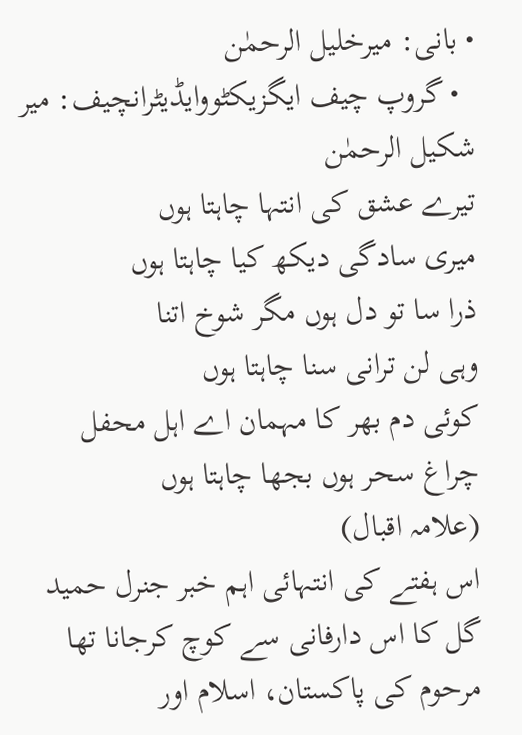• بانی: میرخلیل الرحمٰن
  • گروپ چیف ایگزیکٹووایڈیٹرانچیف: میر شکیل الرحمٰن
تیرے عشق کی انتہا چاہتا ہوں
میری سادگی دیکھ کیا چاہتا ہوں
ذرا سا تو دل ہوں مگر شوخ اتنا
وہی لن ترانی سنا چاہتا ہوں
کوئی دم بھر کا مہمان اے اہل محفل
چراغ سحر ہوں بجھا چاہتا ہوں
(علامہ اقبال)
اس ہفتے کی انتہائی اہم خبر جنرل حمید گل کا اس دارفانی سے کوچ کرجانا تھا مرحوم کی پاکستان، اسلام اور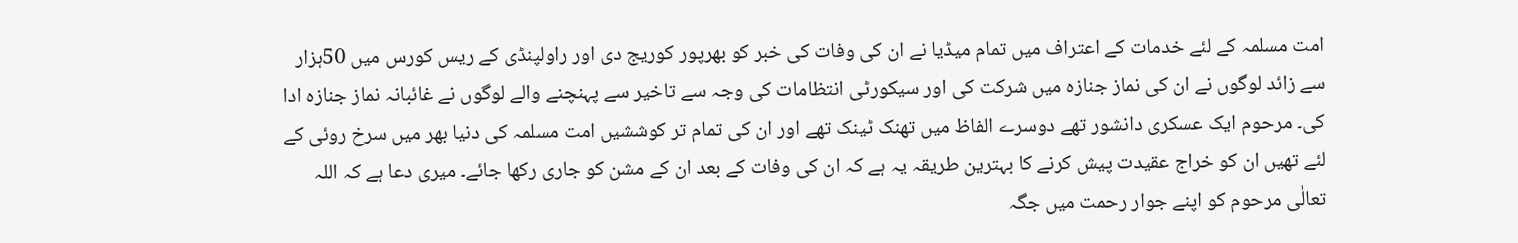امت مسلمہ کے لئے خدمات کے اعتراف میں تمام میڈیا نے ان کی وفات کی خبر کو بھرپور کوریج دی اور راولپنڈی کے ریس کورس میں 50ہزار سے زائد لوگوں نے ان کی نماز جنازہ میں شرکت کی اور سیکورٹی انتظامات کی وجہ سے تاخیر سے پہنچنے والے لوگوں نے غائبانہ نماز جنازہ ادا کی۔ مرحوم ایک عسکری دانشور تھے دوسرے الفاظ میں تھنک ٹینک تھے اور ان کی تمام تر کوششیں امت مسلمہ کی دنیا بھر میں سرخ روئی کے لئے تھیں ان کو خراج عقیدت پیش کرنے کا بہترین طریقہ یہ ہے کہ ان کی وفات کے بعد ان کے مشن کو جاری رکھا جائے۔ میری دعا ہے کہ اللہ تعالٰی مرحوم کو اپنے جوار رحمت میں جگہ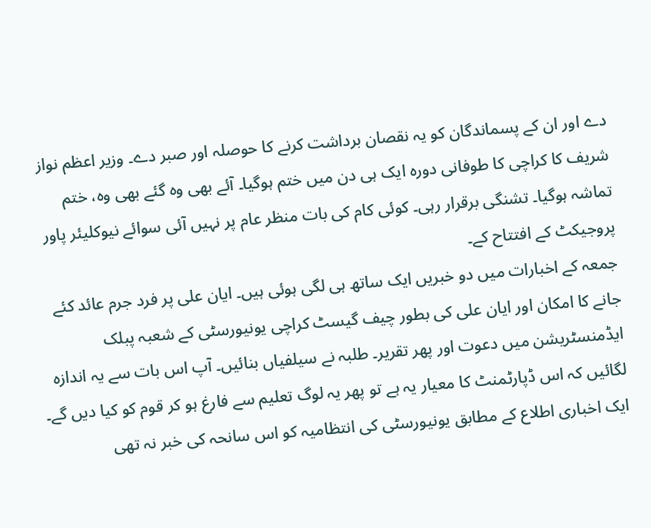دے اور ان کے پسماندگان کو یہ نقصان برداشت کرنے کا حوصلہ اور صبر دے۔ وزیر اعظم نواز شریف کا کراچی کا طوفانی دورہ ایک ہی دن میں ختم ہوگیا۔ آئے بھی وہ گئے بھی وہ، ختم تماشہ ہوگیا۔ تشنگی برقرار رہی۔ کوئی کام کی بات منظر عام پر نہیں آئی سوائے نیوکلیئر پاور پروجیکٹ کے افتتاح کے۔
جمعہ کے اخبارات میں دو خبریں ایک ساتھ ہی لگی ہوئی ہیں۔ ایان علی پر فرد جرم عائد کئے جانے کا امکان اور ایان علی کی بطور چیف گیسٹ کراچی یونیورسٹی کے شعبہ پبلک ایڈمنسٹریشن میں دعوت اور پھر تقریر۔ طلبہ نے سیلفیاں بنائیں۔ آپ اس بات سے یہ اندازہ لگائیں کہ اس ڈپارٹمنٹ کا معیار یہ ہے تو پھر یہ لوگ تعلیم سے فارغ ہو کر قوم کو کیا دیں گے۔ ایک اخباری اطلاع کے مطابق یونیورسٹی کی انتظامیہ کو اس سانحہ کی خبر نہ تھی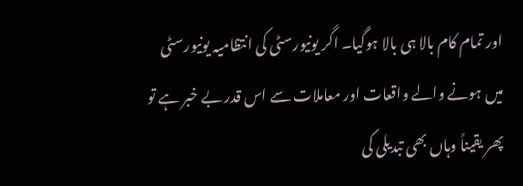اور تمام کام بالا ہی بالا ہوگیا۔ اگر یونیورسٹی کی انتظامیہ یونیورسٹی میں ہونے والے واقعات اور معاملات سے اس قدر بے خبر ہے تو پھر یقیناً وہاں بھی تبدیلی کی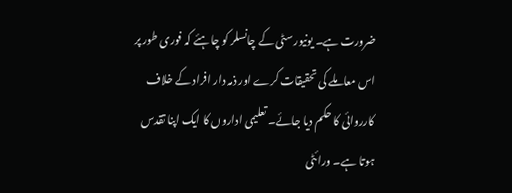ضرورت ہے۔ یونیورسٹی کے چانسلر کو چاہئے کہ فوری طور پر اس معاملے کی تحقیقات کرے اور ذمہ دار افراد کے خلاف کارروائی کا حکم دیا جائے۔ تعلیمی اداروں کا ایک اپنا تقدس ہوتا ہے۔ ورائٹی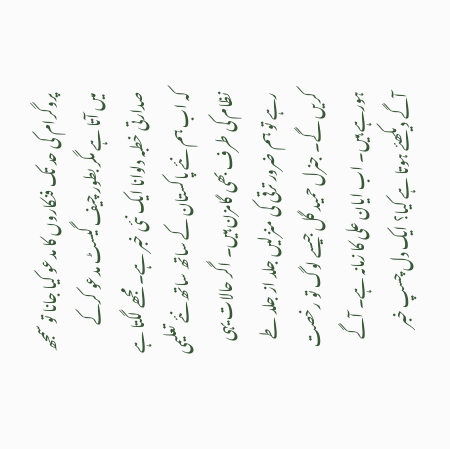پروگرام کی حد تک فنکاروں کا مدعو کیا جانا تو سمجھ میں آتا ہے مگر بطور چیف گیسٹ مدعو کرکے صدارتی خطبہ دلوانا ایک نئی خبر ہے۔ مجھے لگتا ہے کہ اب ہم نئے پاکستان کے ساتھ ساتھ نئے تعلیمی نظام کی طرف بھی گامزن ہیں۔ اگر حالات یہی رہے تو ہم ضرور ترقی کی منزلیں جلد از جلد طے کریں گے۔ جنرل حمید گل جیسے لوگ تو رخصت ہورہے ہیں۔ اب ایان علی کا زمانہ ہے۔ آگے آگے دیکھئے ہوتا ہے کیا؟ ایک دل چسپ خبر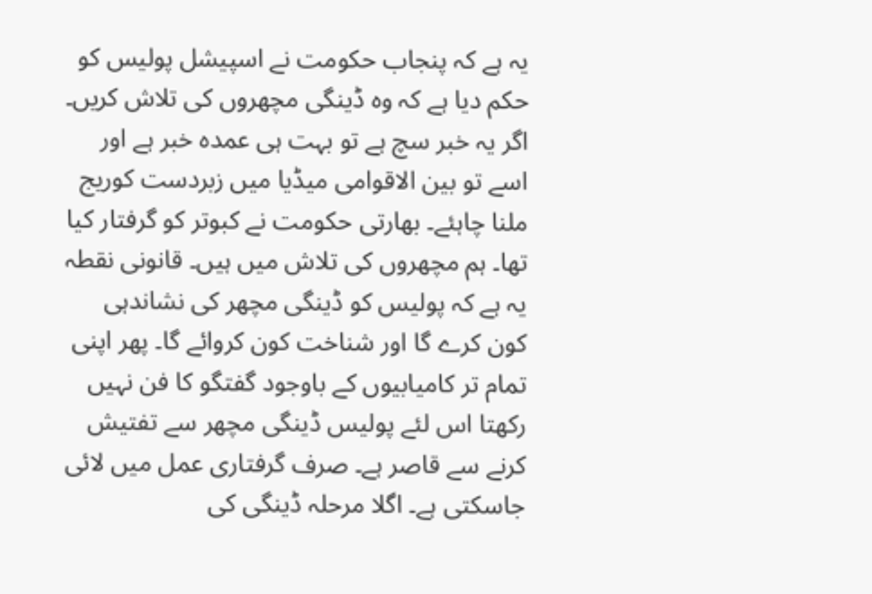یہ ہے کہ پنجاب حکومت نے اسپیشل پولیس کو حکم دیا ہے کہ وہ ڈینگی مچھروں کی تلاش کریں۔ اگر یہ خبر سچ ہے تو بہت ہی عمدہ خبر ہے اور اسے تو بین الاقوامی میڈیا میں زبردست کوریج ملنا چاہئے۔ بھارتی حکومت نے کبوتر کو گرفتار کیا تھا۔ ہم مچھروں کی تلاش میں ہیں۔ قانونی نقطہ یہ ہے کہ پولیس کو ڈینگی مچھر کی نشاندہی کون کرے گا اور شناخت کون کروائے گا۔ پھر اپنی تمام تر کامیابیوں کے باوجود گفتگو کا فن نہیں رکھتا اس لئے پولیس ڈینگی مچھر سے تفتیش کرنے سے قاصر ہے۔ صرف گرفتاری عمل میں لائی جاسکتی ہے۔ اگلا مرحلہ ڈینگی کی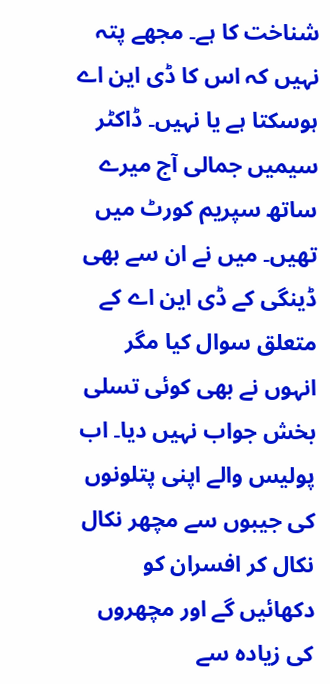شناخت کا ہے۔ مجھے پتہ نہیں کہ اس کا ڈی این اے ہوسکتا ہے یا نہیں۔ ڈاکٹر سیمیں جمالی آج میرے ساتھ سپریم کورٹ میں تھیں۔ میں نے ان سے بھی ڈینگی کے ڈی این اے کے متعلق سوال کیا مگر انہوں نے بھی کوئی تسلی بخش جواب نہیں دیا۔ اب پولیس والے اپنی پتلونوں کی جیبوں سے مچھر نکال نکال کر افسران کو دکھائیں گے اور مچھروں کی زیادہ سے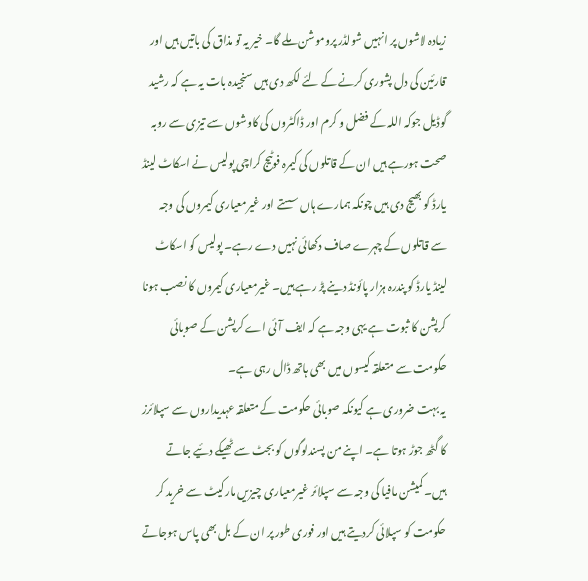زیادہ لاشوں پر انہیں شولڈر پروموشن ملے گا۔ خیر یہ تو مذاق کی باتیں ہیں اور قارئین کی دل پشوری کرنے کے لئے لکھ دی ہیں سنجیدہ بات یہ ہے کہ رشید گوڈیل جوکہ اللہ کے فضل و کرم اور ڈاکٹروں کی کاوشوں سے تیزی سے روبہ صحت ہورہے ہیں ان کے قاتلوں کی کیمرہ فوٹیج کراچی پولیس نے اسکاٹ لینڈ یارڈ کو بھیج دی ہیں چونکہ ہمارے ہاں سستے اور غیرمعیاری کیمروں کی وجہ سے قاتلوں کے چہرے صاف دکھائی نہیں دے رہے۔ پولیس کو اسکاٹ لینڈ یارڈ کو پندرہ ہزار پائونڈ دینے پڑ رہے ہیں۔ غیرمعیاری کیمروں کا نصب ہونا کرپشن کا ثبوت ہے یہی وجہ ہے کہ ایف آئی اے کرپشن کے صوبائی حکومت سے متعلقہ کیسوں میں بھی ہاتھ ڈال رہی ہے۔
یہ بہت ضروری ہے کیونکہ صوبائی حکومت کے متعلقہ عہدیداروں سے سپلائرز کا گٹھ جوڑ ہوتا ہے۔ اپنے من پسندلوگوں کو بجٹ سے ٹھیکے دئیے جاتے ہیں۔ کمیشن مافیا کی وجہ سے سپلائر غیرمعیاری چیزیں مارکیٹ سے خرید کر حکومت کو سپلائی کردیتے ہیں اور فوری طور پر ان کے بل بھی پاس ہوجاتے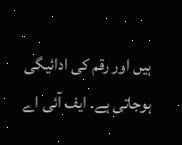ہیں اور رقم کی ادائیگی ہوجاتی ہے۔ ایف آئی اے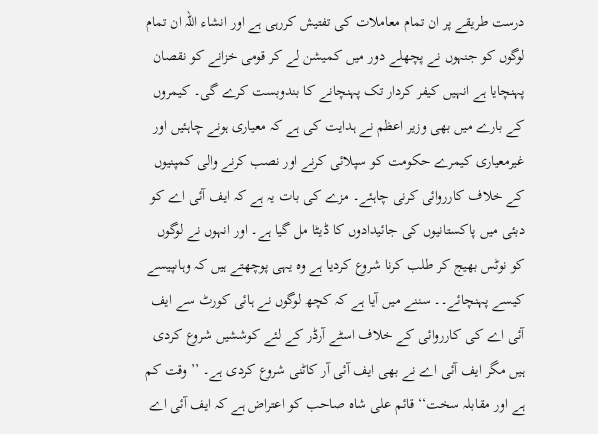درست طریقے پر ان تمام معاملات کی تفتیش کررہی ہے اور انشاء اللہ ان تمام لوگوں کو جنہوں نے پچھلے دور میں کمیشن لے کر قومی خزانے کو نقصان پہنچایا ہے انہیں کیفر کردار تک پہنچانے کا بندوبست کرے گی۔ کیمروں کے بارے میں بھی وزیر اعظم نے ہدایت کی ہے کہ معیاری ہونے چاہئیں اور غیرمعیاری کیمرے حکومت کو سپلائی کرنے اور نصب کرنے والی کمپنیوں کے خلاف کارروائی کرنی چاہئے۔ مزے کی بات یہ ہے کہ ایف آئی اے کو دبئی میں پاکستانیوں کی جائیدادوں کا ڈیٹا مل گیا ہے۔ اور انہوں نے لوگوں کو نوٹس بھیج کر طلب کرنا شروع کردیا ہے وہ یہی پوچھتے ہیں کہ وہاںپیسے کیسے پہنچائے۔۔ سننے میں آیا ہے کہ کچھ لوگوں نے ہائی کورٹ سے ایف آئی اے کی کارروائی کے خلاف اسٹے آرڈر کے لئے کوششیں شروع کردی ہیں مگر ایف آئی اے نے بھی ایف آئی آر کاٹنی شروع کردی ہے۔ ’’وقت کم ہے اور مقابلہ سخت‘‘ قائم علی شاہ صاحب کو اعتراض ہے کہ ایف آئی اے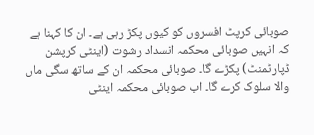صوبائی کرپٹ افسروں کو کیوں پکڑ رہی ہے۔ ان کا کہنا ہے کہ انہیں صوبائی محکمہ انسداد رشوت (اینٹی کرپشن ڈپارٹمنٹ) پکڑے گا۔ صوبائی محکمہ ان کے ساتھ سگی ماں والا سلوک کرے گا۔ اب صوبائی محکمہ اینٹی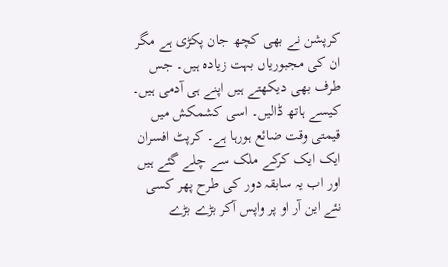کرپشن نے بھی کچھ جان پکڑی ہے مگر ان کی مجبوریاں بہت زیادہ ہیں۔ جس طرف بھی دیکھتے ہیں اپنے ہی آدمی ہیں۔ کیسے ہاتھ ڈالیں۔ اسی کشمکش میں قیمتی وقت ضائع ہورہا ہے۔ کرپٹ افسران ایک ایک کرکے ملک سے چلے گئے ہیں اور اب یہ سابقہ دور کی طرح پھر کسی نئے این آر او پر واپس آکر بڑے بڑے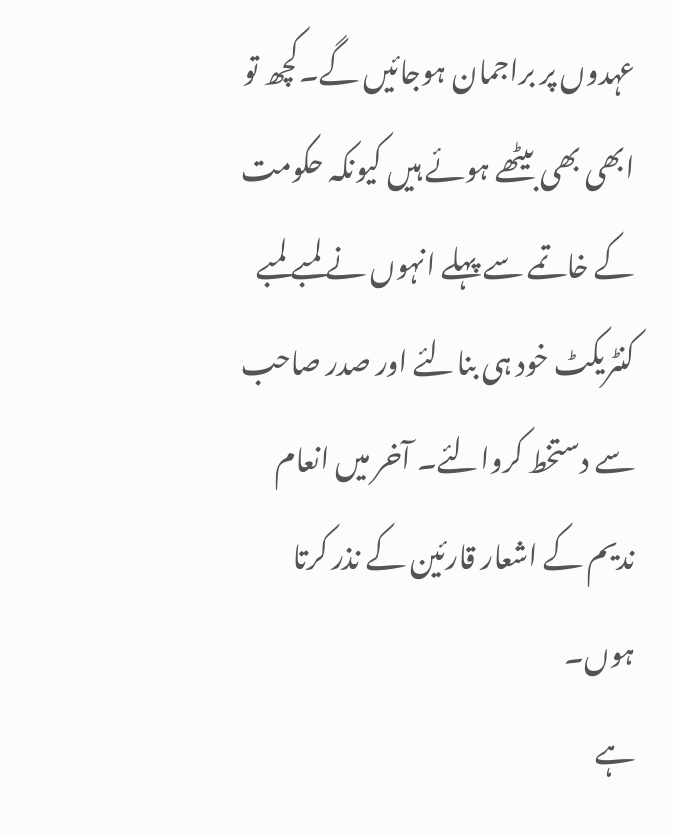عہدوں پر براجمان ہوجائیں گے۔کچھ تو ابھی بھی بیٹھے ہوئے ہیں کیونکہ حکومت کے خاتمے سے پہلے انہوں نے لمبے لمبے کنٹریکٹ خود ہی بنالئے اور صدر صاحب سے دستخط کروالئے۔ آخر میں انعام ندیم کے اشعار قارئین کے نذر کرتا ہوں۔
ہے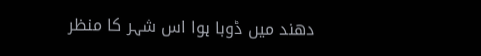دھند میں ڈوبا ہوا اس شہر کا منظر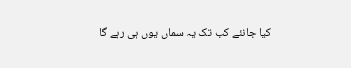کیا جانئے کب تک یہ سماں یوں ہی رہے گا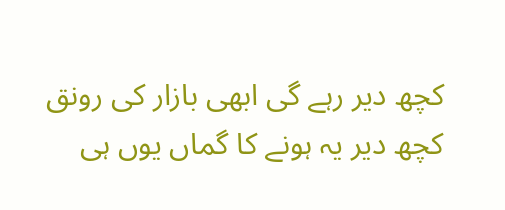کچھ دیر رہے گی ابھی بازار کی رونق
کچھ دیر یہ ہونے کا گماں یوں ہی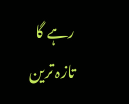رہے گا
تازہ ترین